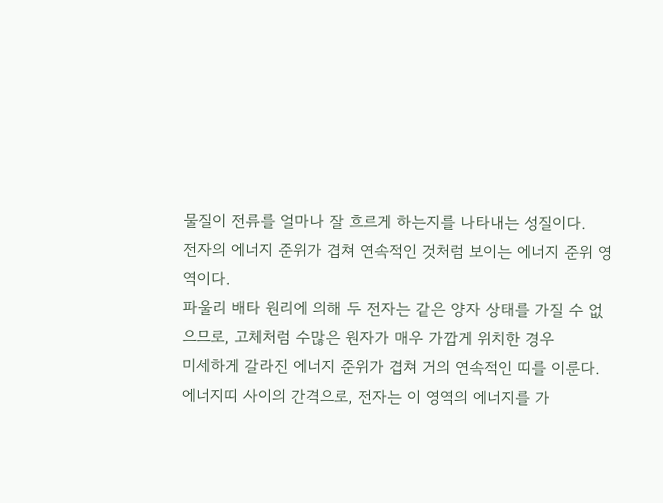물질이 전류를 얼마나 잘 흐르게 하는지를 나타내는 성질이다.
전자의 에너지 준위가 겹쳐 연속적인 것처럼 보이는 에너지 준위 영역이다.
파울리 배타 원리에 의해 두 전자는 같은 양자 상태를 가질 수 없으므로, 고체처럼 수많은 원자가 매우 가깝게 위치한 경우
미세하게 갈라진 에너지 준위가 겹쳐 거의 연속적인 띠를 이룬다.
에너지띠 사이의 간격으로, 전자는 이 영역의 에너지를 가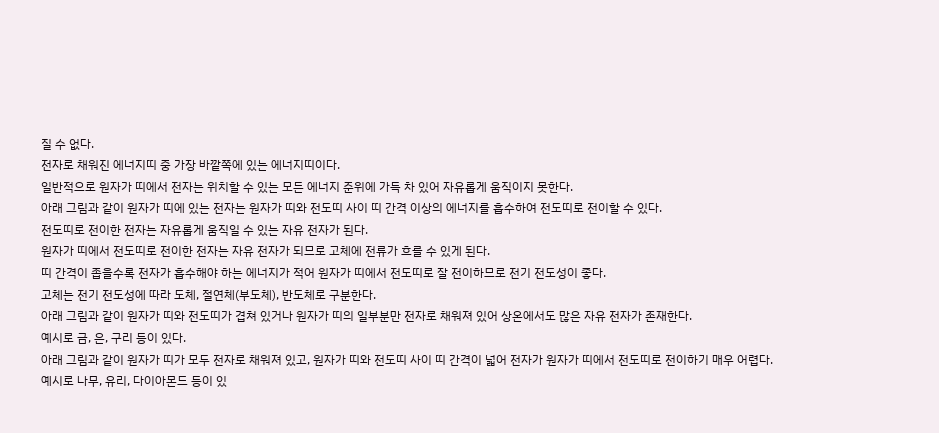질 수 없다.
전자로 채워진 에너지띠 중 가장 바깥쪽에 있는 에너지띠이다.
일반적으로 원자가 띠에서 전자는 위치할 수 있는 모든 에너지 준위에 가득 차 있어 자유롭게 움직이지 못한다.
아래 그림과 같이 원자가 띠에 있는 전자는 원자가 띠와 전도띠 사이 띠 간격 이상의 에너지를 흡수하여 전도띠로 전이할 수 있다.
전도띠로 전이한 전자는 자유롭게 움직일 수 있는 자유 전자가 된다.
원자가 띠에서 전도띠로 전이한 전자는 자유 전자가 되므로 고체에 전류가 흐를 수 있게 된다.
띠 간격이 좁을수록 전자가 흡수해야 하는 에너지가 적어 원자가 띠에서 전도띠로 잘 전이하므로 전기 전도성이 좋다.
고체는 전기 전도성에 따라 도체, 절연체(부도체), 반도체로 구분한다.
아래 그림과 같이 원자가 띠와 전도띠가 겹쳐 있거나 원자가 띠의 일부분만 전자로 채워져 있어 상온에서도 많은 자유 전자가 존재한다.
예시로 금, 은, 구리 등이 있다.
아래 그림과 같이 원자가 띠가 모두 전자로 채워져 있고, 원자가 띠와 전도띠 사이 띠 간격이 넓어 전자가 원자가 띠에서 전도띠로 전이하기 매우 어렵다.
예시로 나무, 유리, 다이아몬드 등이 있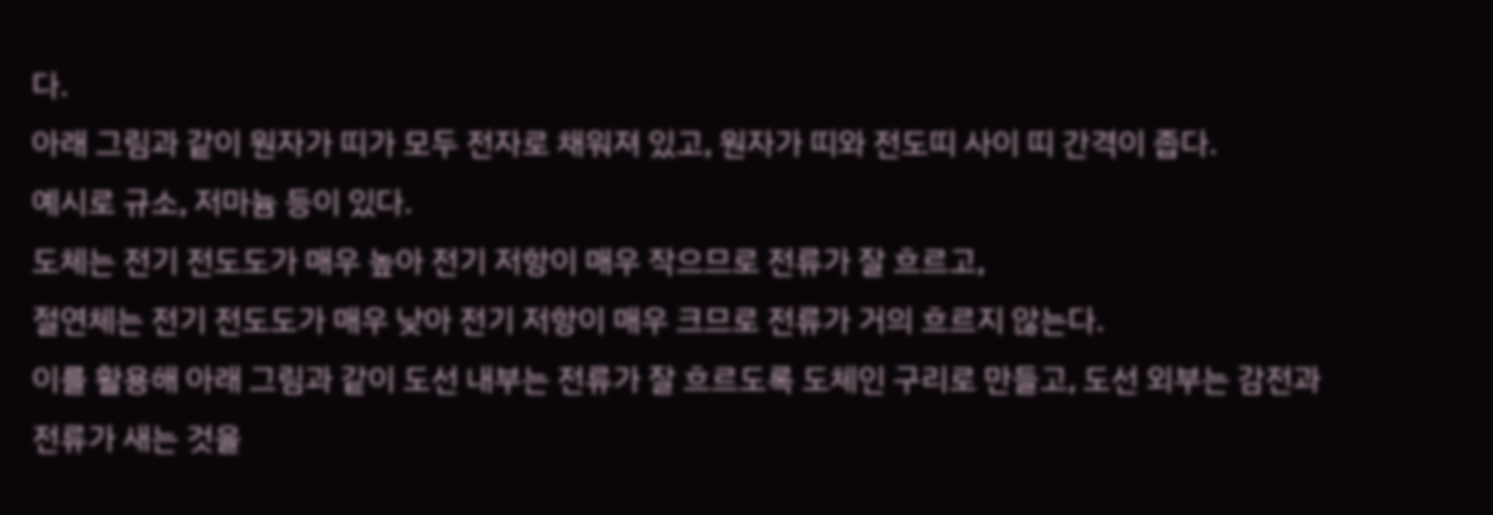다.
아래 그림과 같이 원자가 띠가 모두 전자로 채워져 있고, 원자가 띠와 전도띠 사이 띠 간격이 좁다.
예시로 규소, 저마늄 등이 있다.
도체는 전기 전도도가 매우 높아 전기 저항이 매우 작으므로 전류가 잘 흐르고,
절연체는 전기 전도도가 매우 낮아 전기 저항이 매우 크므로 전류가 거의 흐르지 않는다.
이를 활용해 아래 그림과 같이 도선 내부는 전류가 잘 흐르도록 도체인 구리로 만들고, 도선 외부는 감전과 전류가 새는 것을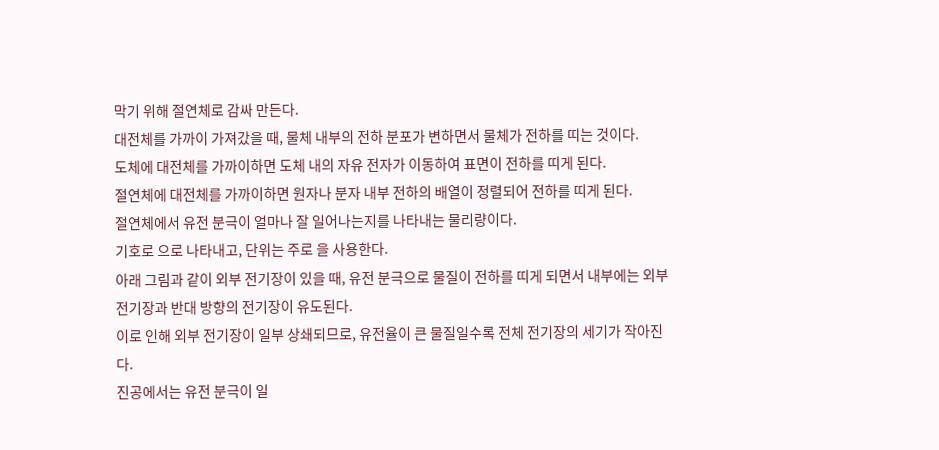막기 위해 절연체로 감싸 만든다.
대전체를 가까이 가져갔을 때, 물체 내부의 전하 분포가 변하면서 물체가 전하를 띠는 것이다.
도체에 대전체를 가까이하면 도체 내의 자유 전자가 이동하여 표면이 전하를 띠게 된다.
절연체에 대전체를 가까이하면 원자나 분자 내부 전하의 배열이 정렬되어 전하를 띠게 된다.
절연체에서 유전 분극이 얼마나 잘 일어나는지를 나타내는 물리량이다.
기호로 으로 나타내고, 단위는 주로 을 사용한다.
아래 그림과 같이 외부 전기장이 있을 때, 유전 분극으로 물질이 전하를 띠게 되면서 내부에는 외부 전기장과 반대 방향의 전기장이 유도된다.
이로 인해 외부 전기장이 일부 상쇄되므로, 유전율이 큰 물질일수록 전체 전기장의 세기가 작아진다.
진공에서는 유전 분극이 일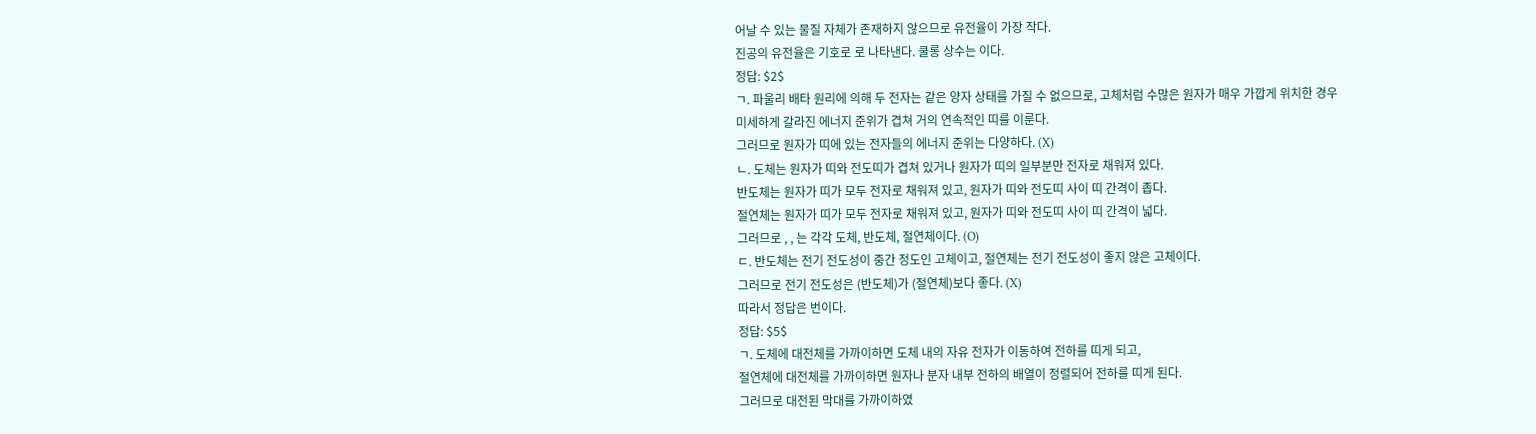어날 수 있는 물질 자체가 존재하지 않으므로 유전율이 가장 작다.
진공의 유전율은 기호로 로 나타낸다. 쿨롱 상수는 이다.
정답: $2$
ㄱ. 파울리 배타 원리에 의해 두 전자는 같은 양자 상태를 가질 수 없으므로, 고체처럼 수많은 원자가 매우 가깝게 위치한 경우
미세하게 갈라진 에너지 준위가 겹쳐 거의 연속적인 띠를 이룬다.
그러므로 원자가 띠에 있는 전자들의 에너지 준위는 다양하다. (X)
ㄴ. 도체는 원자가 띠와 전도띠가 겹쳐 있거나 원자가 띠의 일부분만 전자로 채워져 있다.
반도체는 원자가 띠가 모두 전자로 채워져 있고, 원자가 띠와 전도띠 사이 띠 간격이 좁다.
절연체는 원자가 띠가 모두 전자로 채워져 있고, 원자가 띠와 전도띠 사이 띠 간격이 넓다.
그러므로 , , 는 각각 도체, 반도체, 절연체이다. (O)
ㄷ. 반도체는 전기 전도성이 중간 정도인 고체이고, 절연체는 전기 전도성이 좋지 않은 고체이다.
그러므로 전기 전도성은 (반도체)가 (절연체)보다 좋다. (X)
따라서 정답은 번이다.
정답: $5$
ㄱ. 도체에 대전체를 가까이하면 도체 내의 자유 전자가 이동하여 전하를 띠게 되고,
절연체에 대전체를 가까이하면 원자나 분자 내부 전하의 배열이 정렬되어 전하를 띠게 된다.
그러므로 대전된 막대를 가까이하였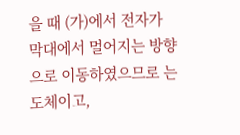을 때 (가)에서 전자가 막대에서 멀어지는 방향으로 이동하였으므로 는 도체이고,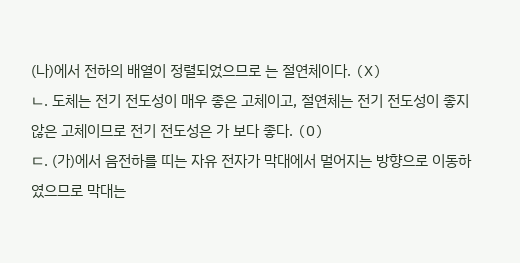(나)에서 전하의 배열이 정렬되었으므로 는 절연체이다. (X)
ㄴ. 도체는 전기 전도성이 매우 좋은 고체이고, 절연체는 전기 전도성이 좋지 않은 고체이므로 전기 전도성은 가 보다 좋다. (O)
ㄷ. (가)에서 음전하를 띠는 자유 전자가 막대에서 멀어지는 방향으로 이동하였으므로 막대는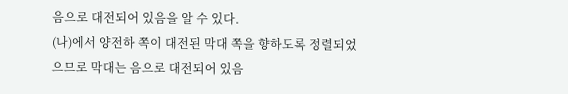음으로 대전되어 있음을 알 수 있다.
(나)에서 양전하 쪽이 대전된 막대 쪽을 향하도록 정렬되었으므로 막대는 음으로 대전되어 있음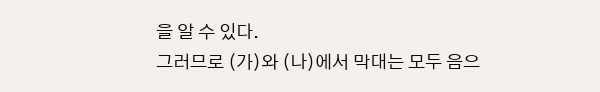을 알 수 있다.
그러므로 (가)와 (나)에서 막대는 모두 음으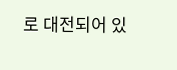로 대전되어 있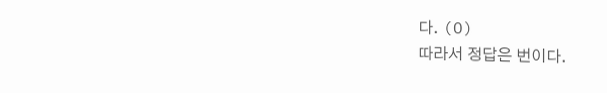다. (O)
따라서 정답은 번이다.